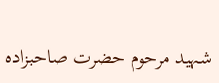شہید مرحوم حضرت صاحبزادہ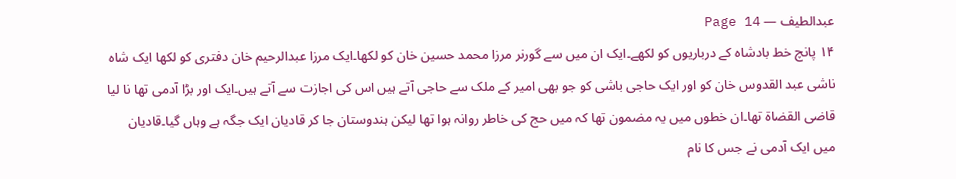عبدالطیف — Page 14
۱۴ پانچ خط بادشاہ کے درباریوں کو لکھے۔ایک ان میں سے گورنر مرزا محمد حسین خان کو لکھا۔ایک مرزا عبدالرحیم خان دفتری کو لکھا ایک شاہ ناشی عبد القدوس خان کو اور ایک حاجی باشی کو جو بھی امیر کے ملک سے حاجی آتے ہیں اس کی اجازت سے آتے ہیں۔ایک اور بڑا آدمی تھا نا لیا قاضی القضاۃ تھا۔ان خطوں میں یہ مضمون تھا کہ میں حج کی خاطر روانہ ہوا تھا لیکن ہندوستان جا کر قادیان ایک جگہ ہے وہاں گیا۔قادیان میں ایک آدمی نے جس کا نام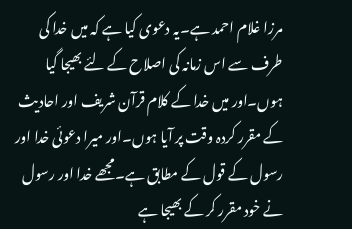مرزا غلام احمد ہے۔یہ دعوی کیا ہے کہ میں خدا کی طرف سے اس زمانہ کی اصلاح کے لئے بھیجا گیا ہوں۔اور میں خدا کے کلام قرآن شریف اور احادیث کے مقرر کردہ وقت پر آیا ہوں۔اور میرا دعوئی خدا اور رسول کے قول کے مطابق ہے۔مجھے خدا اور رسول نے خود مقرر کر کے بھیجا ہے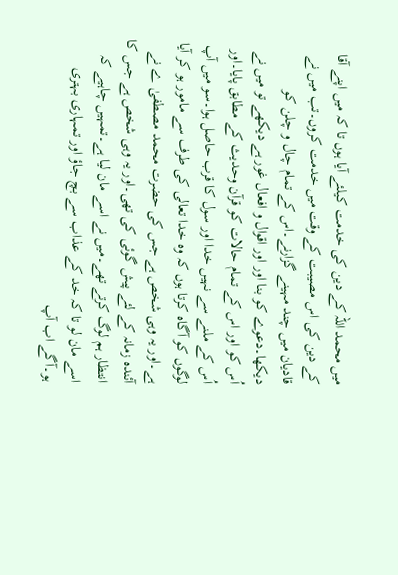میں محمد اللہ کے دین کی خدمت کیلئے آیا ہوں تا کہ میں اپنے آقا کے دین کی اس مصیبت کے وقت میں خدمت کروں۔تب میں نے قادیان میں چند مہینے گزارنے۔اس کے تمام چال و چلن کو دیکھا۔دعوے کو بنا اور اور اقوال و افعال غور ہے دیکھے تو میں نے اُس کو اور اس کے تمام حالات کو قرآن وحدیث کے مطابق پایا۔اور اُس کے ملنے سے نہیں خدا اور سول کا قرب حاصل ہوا۔سو میں آپ لوگوں کو آگاہ کرتا ہوں کہ وہ خدا تعالی کی طرف سے مامور ہو کر آیا ہے۔اور یہ وہی شخص ہے جس کی حضرت محمد مصطفیٰ ے نے آئندہ زمانہ کے لئے پیش گوئی کی تھی۔اور یہ وہی شخص ہے جس کا انتظار ہم لوگ کرتے تھے۔میں نے اسے مان لیا ہے۔تمہیں چاہیے کہ اسے مان لو تا کہ خد کے عذاب سے بچ جاؤ اور تمہاری بہتری ہو۔آگے اب آپ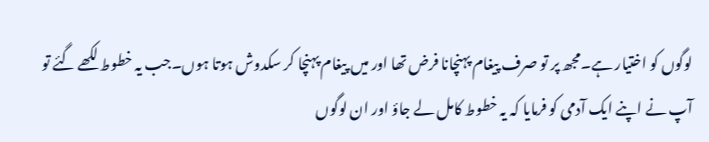لوگوں کو اختیار ہے۔مجھ پر تو صرف پیغام پہنچانا فرض تھا اور میں پیغام پہنچا کر سکدوش ہوتا ہوں۔جب یہ خطوط لکھے گئے تو آپ نے اپنے ایک آدمی کو فرمایا کہ یہ خطوط کامل لے جاؤ اور ان لوگوں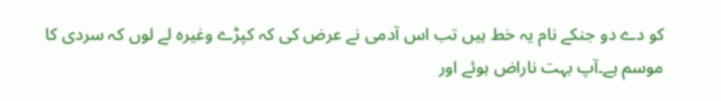کو دے دو جنکے نام یہ خط ہیں تب اس آدمی نے عرض کی کہ کپڑے وغیرہ لے لوں کہ سردی کا موسم ہے۔آپ بہت ناراض ہوئے اور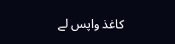کاغذ واپس لے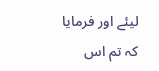لیئے اور فرمایا کہ تم اس